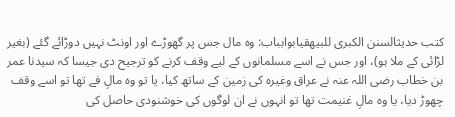کتب حدیثالسنن الكبرى للبيهقيابوابباب: وہ مال جس پر گھوڑے اور اونٹ نہیں دوڑائے گئے (بغیر لڑائی کے ملا ہو)، اور جس نے اسے مسلمانوں کے لیے وقف کرنے کو ترجیح دی جیسا کہ سیدنا عمر بن خطاب رضی اللہ عنہ نے عراق وغیرہ کی زمین کے ساتھ کیا، یا تو وہ مالِ فے تھا تو اسے وقف چھوڑ دیا، یا وہ مالِ غنیمت تھا تو انہوں نے ان لوگوں کی خوشنودی حاصل کی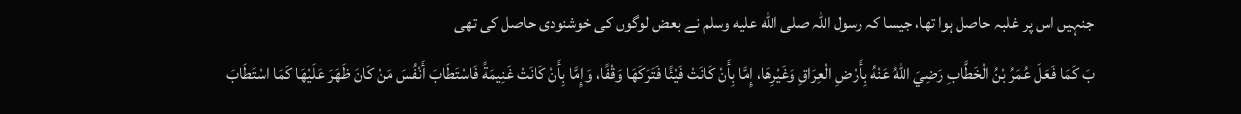جنہیں اس پر غلبہ حاصل ہوا تھا، جیسا کہ رسول اللہ صلى الله عليه وسلم نے بعض لوگوں کی خوشنودی حاصل کی تھی
بَ كَمَا فَعَلَ عُمَرُ بْنُ الْخَطَّابِ رَضِيَ اللهُ عَنْهُ بِأَرْضِ الْعِرَاقِ وَغَيْرِهَا، إِمَّا بِأَنْ كَانَتْ فَيْئًا فَتَرَكَهَا وَقْفًا، وَإِمَّا بِأَنْ كَانَتْ غَنِيمَةً فَاسْتَطَابَ أَنْفُسَ مَنْ كَانَ ظَهَرَ عَلَيْهَا كَمَا اسْتَطَابَ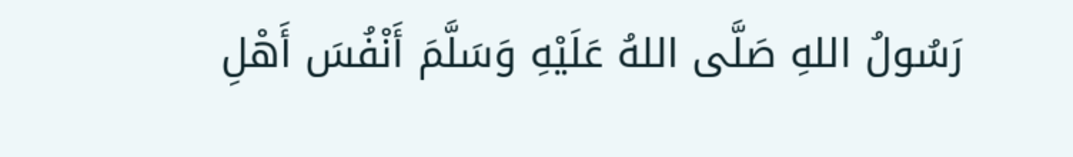رَسُولُ اللهِ صَلَّى اللهُ عَلَيْهِ وَسَلَّمَ أَنْفُسَ أَهْلِ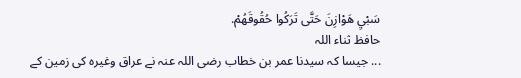سَبْيِ هَوْازِنَ حَتَّى تَرَكُوا حُقُوقَهُمْ.
حافظ ثناء اللہ
... جیسا کہ سیدنا عمر بن خطاب رضی اللہ عنہ نے عراق وغیرہ کی زمین کے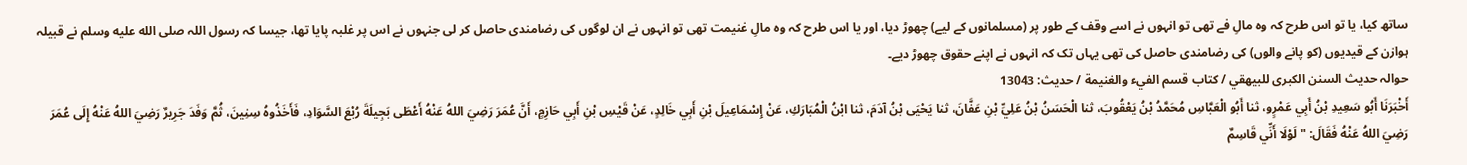ساتھ کیا، یا تو اس طرح کہ وہ مالِ فے تھی تو انہوں نے اسے وقف کے طور پر (مسلمانوں کے لیے) چھوڑ دیا، اور یا اس طرح کہ وہ مالِ غنیمت تھی تو انہوں نے ان لوگوں کی رضامندی حاصل کر لی جنہوں نے اس پر غلبہ پایا تھا، جیسا کہ رسول اللہ صلى الله عليه وسلم نے قبیلہ ہوازن کے قیدیوں (کو پانے والوں) کی رضامندی حاصل کی تھی یہاں تک کہ انہوں نے اپنے حقوق چھوڑ دیے۔
حوالہ حدیث السنن الكبرى للبيهقي / كتاب قسم الفيء والغنيمة / حدیث: 13043
أَخْبَرَنَا أَبُو سَعِيدِ بْنُ أَبِي عَمْرٍو، ثنا أَبُو الْعَبَّاسِ مُحَمَّدُ بْنُ يَعْقُوبَ، ثنا الْحَسَنُ بْنُ عَلِيِّ بْنِ عَفَّانَ، ثنا يَحْيَى بْنُ آدَمَ، ثنا ابْنُ الْمُبَارَكِ، عَنْ إِسْمَاعِيلَ بْنِ أَبِي خَالِدٍ، عَنْ قَيْسِ بْنِ أَبِي حَازِمٍ، أَنَّ عُمَرَ رَضِيَ اللهُ عَنْهُ أَعْطَى بَجِيلَةَ رُبْعَ السَّوَادِ، فَأَخَذُوهُ سِنِينَ، ثُمَّ وَفَدَ جَرِيرٌ رَضِيَ اللهُ عَنْهُ إِلَى عُمَرَ رَضِيَ اللهُ عَنْهُ فَقَالَ: " لَوْلَا أَنِّي قَاسِمٌ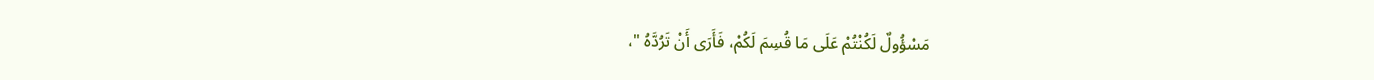مَسْؤُولٌ لَكُنْتُمْ عَلَى مَا قُسِمَ لَكُمْ، فَأَرَى أَنْ تَرُدَّهُ "،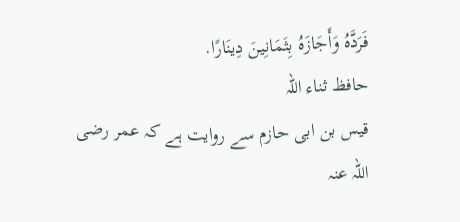فَرَدَّهُ وَأَجَازَهُ بِثَمَانِينَ دِينَارًا.
حافظ ثناء اللہ
قیس بن ابی حازم سے روایت ہے کہ عمر رضی اللہ عنہ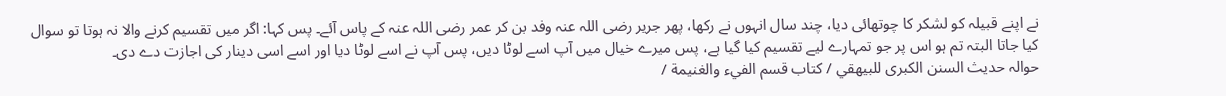نے اپنے قبیلہ کو لشکر کا چوتھائی دیا، چند سال انہوں نے رکھا، پھر جریر رضی اللہ عنہ وفد بن کر عمر رضی اللہ عنہ کے پاس آئے۔ پس کہا: اگر میں تقسیم کرنے والا نہ ہوتا تو سوال کیا جاتا البتہ تم ہو اس پر جو تمہارے لیے تقسیم کیا گیا ہے، پس میرے خیال میں آپ اسے لوٹا دیں، پس آپ نے اسے لوٹا دیا اور اسے اسی دینار کی اجازت دے دی۔
حوالہ حدیث السنن الكبرى للبيهقي / كتاب قسم الفيء والغنيمة /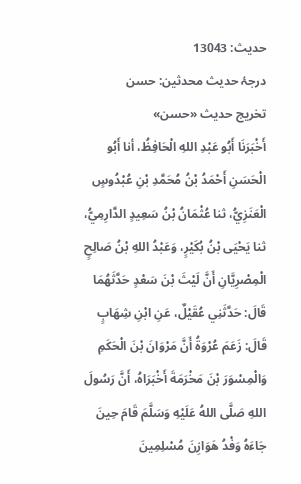حدیث: 13043
درجۂ حدیث محدثین: حسن
تخریج حدیث «حسن»
أَخْبَرَنَا أَبُو عَبْدِ اللهِ الْحَافِظُ، أنا أَبُو الْحَسَنِ أَحْمَدُ بْنُ مُحَمَّدِ بْنِ عُبْدُوسٍ الْعَنَزِيُّ، ثنا عُثْمَانُ بْنُ سَعِيدٍ الدَّارِمِيُّ، ثنا يَحْيَى بْنُ بُكَيْرٍ، وَعَبْدُ اللهِ بْنُ صَالِحٍ الْمِصْرِيَّانِ أَنَّ لَيْثَ بْنَ سَعْدٍ حَدَّثَهُمَا قَالَ: حَدَّثَنِي عُقَيْلٌ، عَنِ ابْنِ شِهَابٍ قَالَ: زَعَمَ عُرْوَةُ أَنَّ مَرْوَانَ بْنَ الْحَكَمِ وَالْمِسْوَرَ بْنَ مَخْرَمَةَ أَخْبَرَاهُ، أَنَّ رَسُولَ اللهِ صَلَّى اللهُ عَلَيْهِ وَسَلَّمَ قَامَ حِينَ جَاءَهُ وَفْدُ هَوَازِنَ مُسْلِمِينَ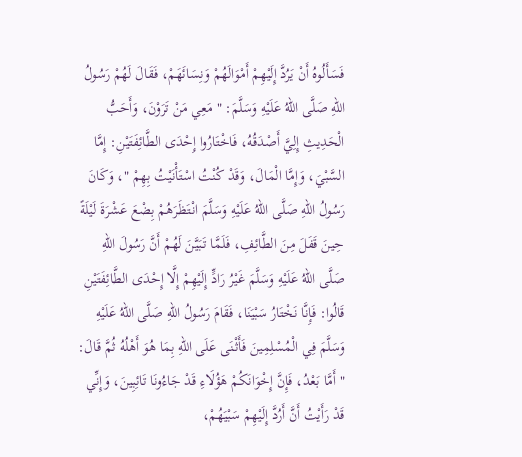فَسَأَلُوهُ أَنْ يَرُدَّ إِلَيْهِمْ أَمْوَالَهُمْ وَنِسَائَهَمْ، فَقَالَ لَهُمْ رَسُولُ اللهِ صَلَّى اللهُ عَلَيْهِ وَسَلَّمَ: " مَعِي مَنْ تَرَوْنَ، وَأَحَبُّ الْحَدِيثِ إِلِيَّ أَصْدَقُهُ، فَاخْتَارُوا إِحْدَى الطَّائِفَتَيْنِ: إِمَّا السَّبْيَ، وَإِمَّا الْمَالَ، وَقَدْ كُنْتُ اسْتَأْنَيْتُ بِهِمْ "، وَكَانَ رَسُولُ اللهِ صَلَّى اللهُ عَلَيْهِ وَسَلَّمَ انْتَظَرَهُمْ بِضْعَ عَشْرَةَ لَيْلَةً حِينَ قَفَلَ مِنَ الطَّائِفِ، فَلَمَّا تَبَيَّنَ لَهُمْ أَنَّ رَسُولَ اللهِ صَلَّى اللهُ عَلَيْهِ وَسَلَّمَ غَيْرُ رَادٍّ إِلَيْهِمْ إِلَّا إِحْدَى الطَّائِفَتَيْنِ قَالُوا: فَإِنَّا نَخْتَارُ سَبْيَنَا، فَقَامَ رَسُولُ اللهِ صَلَّى اللهُ عَلَيْهِ وَسَلَّمَ فِي الْمُسْلِمِينَ فَأَثْنَى عَلَى اللهِ بِمَا هُوَ أَهْلُهُ ثُمَّ قَالَ: " أَمَّا بَعْدُ، فَإِنَّ إِخْوَانَكُمْ هَؤُلَاءِ قَدْ جَاءُونَا تَائِبِينَ، وَإِنِّي قَدْ رَأَيْتُ أَنَّ أَرُدَّ إِلَيْهِمْ سَبْيَهُمْ،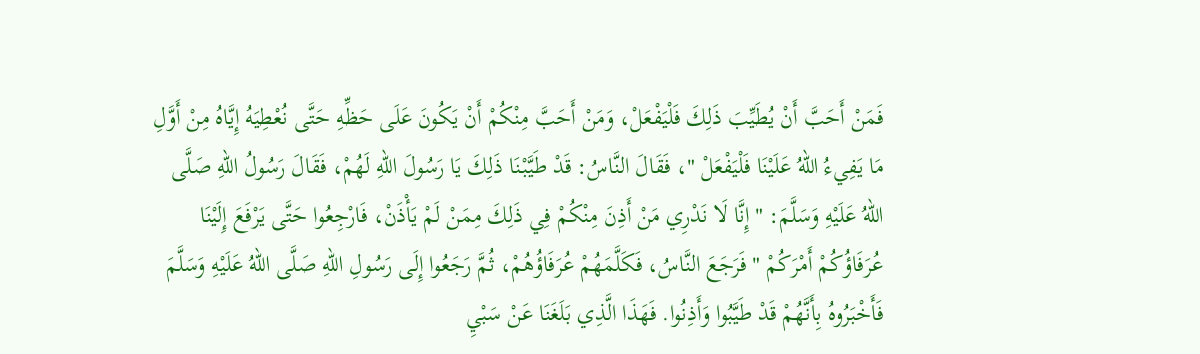فَمَنْ أَحَبَّ أَنْ يُطَيِّبَ ذَلِكَ فَلْيَفْعَلْ، وَمَنْ أَحَبَّ مِنْكُمْ أَنْ يَكُونَ عَلَى حَظِّهِ حَتَّى نُعْطِيَهُ إِيَّاهُ مِنْ أَوَّلِ مَا يَفِيءُ اللهُ عَلَيْنَا فَلْيَفْعَلْ "، فَقَالَ النَّاسُ: قَدْ طَيَّبْنَا ذَلِكَ يَا رَسُولَ اللهِ لَهُمْ، فَقَالَ رَسُولُ اللهِ صَلَّى اللهُ عَلَيْهِ وَسَلَّمَ: " إِنَّا لَا نَدْرِي مَنْ أَذِنَ مِنْكُمْ فِي ذَلِكَ مِمَنْ لَمْ يَأْذَنْ، فَارْجِعُوا حَتَّى يَرْفَعَ إِلَيْنَا عُرَفَاؤُكُمْ أَمْرَكُمْ " فَرَجَعَ النَّاسُ، فَكَلَّمَهُمْ عُرَفَاؤُهُمْ، ثُمَّ رَجَعُوا إِلَى رَسُولِ اللهِ صَلَّى اللهُ عَلَيْهِ وَسَلَّمَ فَأَخْبَرُوهُ بِأَنَّهُمْ قَدْ طَيَّبُوا وَأَذِنُوا. فَهَذَا الَّذِي بَلَغَنَا عَنْ سَبْيِ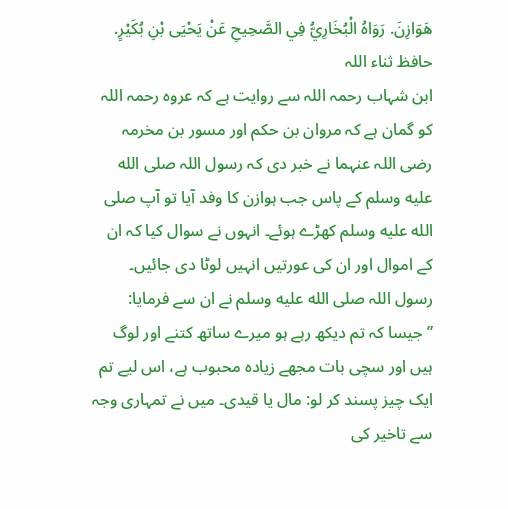هَوَازِنَ. رَوَاهُ الْبُخَارِيُّ فِي الصَّحِيحِ عَنْ يَحْيَى بْنِ بُكَيْرٍ.
حافظ ثناء اللہ
ابن شہاب رحمہ اللہ سے روایت ہے کہ عروہ رحمہ اللہ کو گمان ہے کہ مروان بن حکم اور مسور بن مخرمہ رضی اللہ عنہما نے خبر دی کہ رسول اللہ صلى الله عليه وسلم کے پاس جب ہوازن کا وفد آیا تو آپ صلى الله عليه وسلم کھڑے ہوئے۔ انہوں نے سوال کیا کہ ان کے اموال اور ان کی عورتیں انہیں لوٹا دی جائیں۔ رسول اللہ صلى الله عليه وسلم نے ان سے فرمایا: ”جیسا کہ تم دیکھ رہے ہو میرے ساتھ کتنے اور لوگ ہیں اور سچی بات مجھے زیادہ محبوب ہے، اس لیے تم ایک چیز پسند کر لو: مال یا قیدی۔ میں نے تمہاری وجہ سے تاخیر کی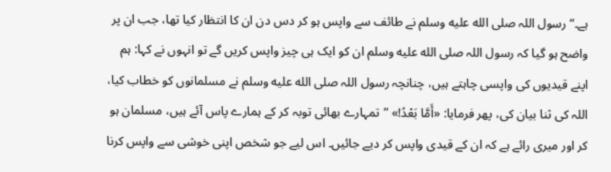ہے۔“ رسول اللہ صلى الله عليه وسلم نے طائف سے واپس ہو کر دس دن ان کا انتظار کیا تھا، جب ان پر واضح ہو گیا کہ رسول اللہ صلى الله عليه وسلم ان کو ایک ہی چیز واپس کریں گے تو انہوں نے کہا: ہم اپنے قیدیوں کی واپسی چاہتے ہیں، چنانچہ رسول اللہ صلى الله عليه وسلم نے مسلمانوں کو خطاب کیا، اللہ کی ثنا بیان کی، پھر فرمایا: «أَمَّا بَعْدُ!» ”تمہارے بھائی توبہ کر کے ہمارے پاس آئے ہیں، مسلمان ہو کر اور میری رائے ہے کہ ان کے قیدی واپس کر دیے جائیں۔ اس لیے جو شخص اپنی خوشی سے واپس کرنا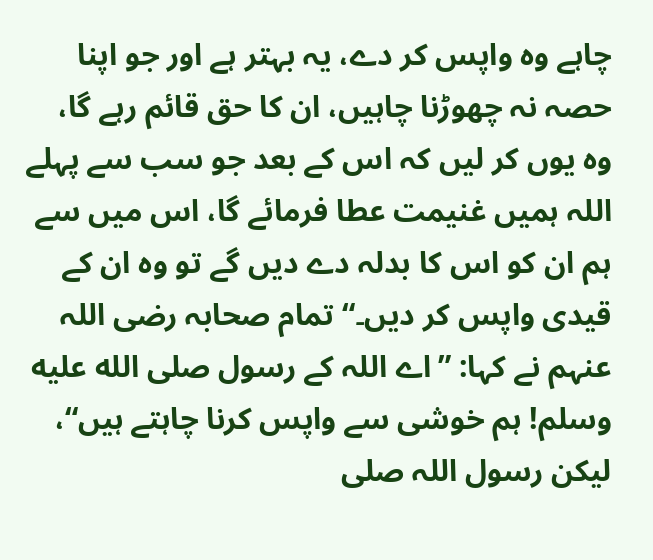چاہے وہ واپس کر دے، یہ بہتر ہے اور جو اپنا حصہ نہ چھوڑنا چاہیں، ان کا حق قائم رہے گا، وہ یوں کر لیں کہ اس کے بعد جو سب سے پہلے اللہ ہمیں غنیمت عطا فرمائے گا، اس میں سے ہم ان کو اس کا بدلہ دے دیں گے تو وہ ان کے قیدی واپس کر دیں۔“ تمام صحابہ رضی اللہ عنہم نے کہا: ”اے اللہ کے رسول صلى الله عليه وسلم! ہم خوشی سے واپس کرنا چاہتے ہیں“، لیکن رسول اللہ صلى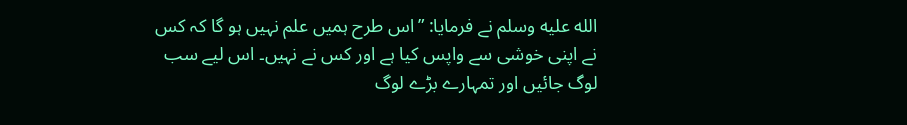الله عليه وسلم نے فرمایا: ”اس طرح ہمیں علم نہیں ہو گا کہ کس نے اپنی خوشی سے واپس کیا ہے اور کس نے نہیں۔ اس لیے سب لوگ جائیں اور تمہارے بڑے لوگ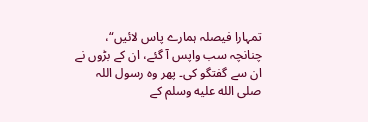تمہارا فیصلہ ہمارے پاس لائیں“، چنانچہ سب واپس آ گئے، ان کے بڑوں نے ان سے گفتگو کی۔ پھر وہ رسول اللہ صلى الله عليه وسلم کے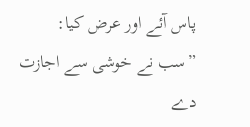پاس آئے اور عرض کیا: ”سب نے خوشی سے اجازت دے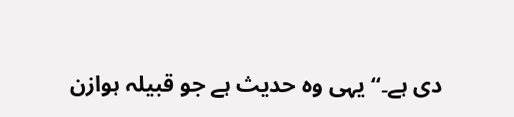دی ہے۔“ یہی وہ حدیث ہے جو قبیلہ ہوازن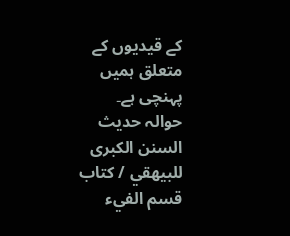کے قیدیوں کے متعلق ہمیں پہنچی ہے۔
حوالہ حدیث السنن الكبرى للبيهقي / كتاب قسم الفيء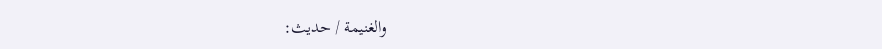والغنيمة / حدیث: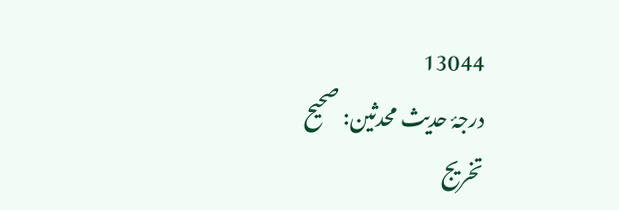13044
درجۂ حدیث محدثین: صحيح
تخریج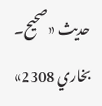حدیث «صحيح۔ بخاري 2308»